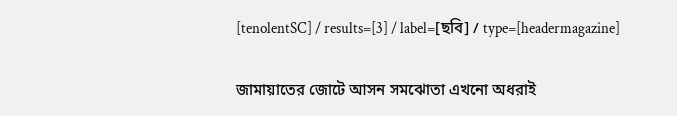[tenolentSC] / results=[3] / label=[ছবি] / type=[headermagazine]

জামায়াতের জোটে আসন সমঝোতা এখনো অধরাই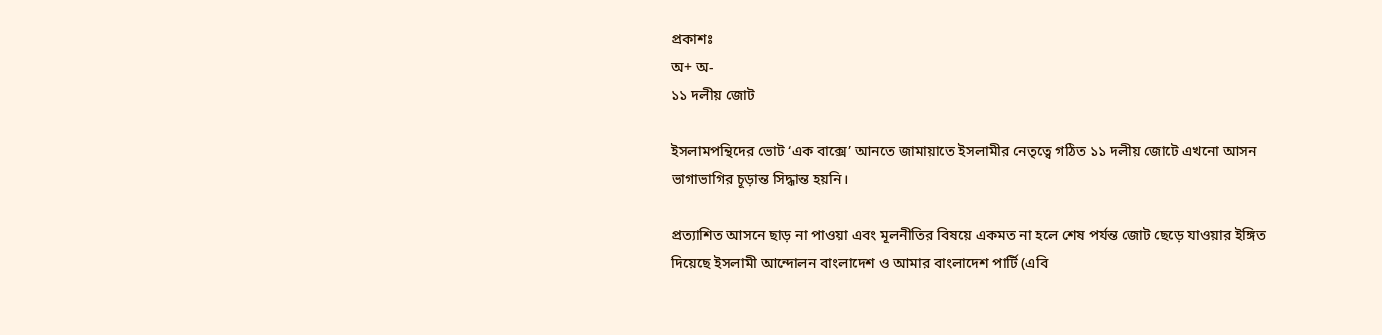প্রকাশঃ
অ+ অ-
১১ দলীয় জোট

ইসলামপন্থিদের ভোট ‘এক বাক্সে’ আনতে জামায়াতে ইসলামীর নেতৃত্বে গঠিত ১১ দলীয় জোটে এখনো আসন ভাগাভাগির চূড়ান্ত সিদ্ধান্ত হয়নি।

প্রত্যাশিত আসনে ছাড় না পাওয়া এবং মূলনীতির বিষয়ে একমত না হলে শেষ পর্যন্ত জোট ছেড়ে যাওয়ার ইঙ্গিত দিয়েছে ইসলামী আন্দোলন বাংলাদেশ ও আমার বাংলাদেশ পার্টি (এবি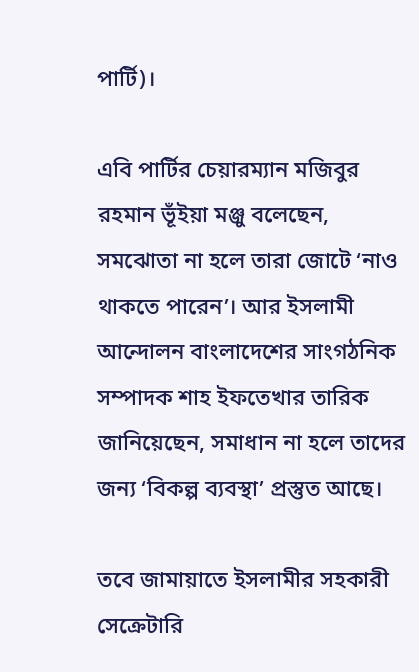পার্টি)।

এবি পার্টির চেয়ারম্যান মজিবুর রহমান ভূঁইয়া মঞ্জু বলেছেন, সমঝোতা না হলে তারা জোটে ‘নাও থাকতে পারেন’। আর ইসলামী আন্দোলন বাংলাদেশের সাংগঠনিক সম্পাদক শাহ ইফতেখার তারিক জানিয়েছেন, সমাধান না হলে তাদের জন্য ‘বিকল্প ব্যবস্থা’ প্রস্তুত আছে।

তবে জামায়াতে ইসলামীর সহকারী সেক্রেটারি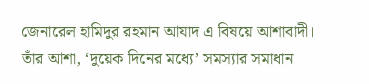জেনারেল হামিদুর রহমান আযাদ এ বিষয়ে আশাবাদী। তাঁর আশা, ‘দুয়েক দিনের মধ্যে’ সমস্যার সমাধান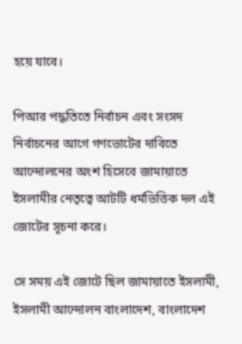হয়ে যাবে।

পিআর পদ্ধতিতে নির্বাচন এবং সংসদ নির্বাচনের আগে গণভোটের দাবিতে আন্দোলনের অংশ হিসেবে জামায়াতে ইসলামীর নেতৃত্বে আটটি ধর্মভিত্তিক দল এই জোটের সূচনা করে।

সে সময় এই জোটে ছিল জামায়াতে ইসলামী, ইসলামী আন্দোলন বাংলাদেশ, বাংলাদেশ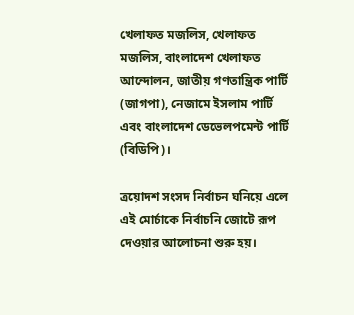খেলাফত মজলিস, খেলাফত মজলিস, বাংলাদেশ খেলাফত আন্দোলন, জাতীয় গণতান্ত্রিক পার্টি (জাগপা), নেজামে ইসলাম পার্টি এবং বাংলাদেশ ডেভেলপমেন্ট পার্টি (বিডিপি)।

ত্রয়োদশ সংসদ নির্বাচন ঘনিয়ে এলে এই মোর্চাকে নির্বাচনি জোটে রূপ দেওয়ার আলোচনা শুরু হয়।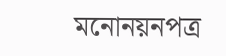মনোনয়নপত্র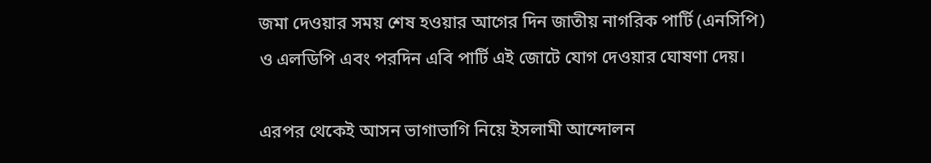জমা দেওয়ার সময় শেষ হওয়ার আগের দিন জাতীয় নাগরিক পার্টি (এনসিপি) ও এলডিপি এবং পরদিন এবি পার্টি এই জোটে যোগ দেওয়ার ঘোষণা দেয়।

এরপর থেকেই আসন ভাগাভাগি নিয়ে ইসলামী আন্দোলন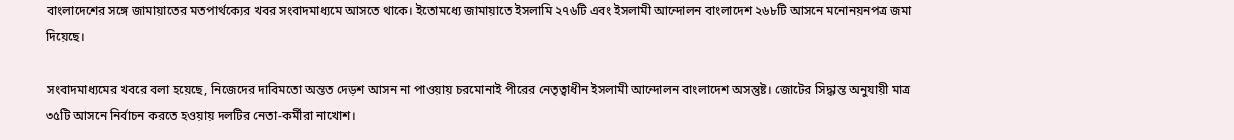বাংলাদেশের সঙ্গে জামায়াতের মতপার্থক্যের খবর সংবাদমাধ্যমে আসতে থাকে। ইতোমধ্যে জামায়াতে ইসলামি ২৭৬টি এবং ইসলামী আন্দোলন বাংলাদেশ ২৬৮টি আসনে মনোনয়নপত্র জমা দিয়েছে।

সংবাদমাধ্যমের খবরে বলা হয়েছে, নিজেদের দাবিমতো অন্তত দেড়শ আসন না পাওয়ায় চরমোনাই পীরের নেতৃত্বাধীন ইসলামী আন্দোলন বাংলাদেশ অসন্তুষ্ট। জোটের সিদ্ধান্ত অনুযায়ী মাত্র ৩৫টি আসনে নির্বাচন করতে হওয়ায় দলটির নেতা-কর্মীরা নাখোশ।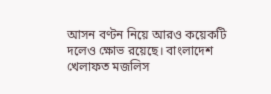আসন বণ্টন নিয়ে আরও কয়েকটি দলেও ক্ষোভ রয়েছে। বাংলাদেশ খেলাফত মজলিস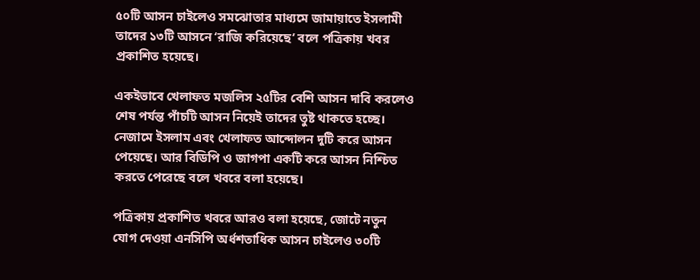৫০টি আসন চাইলেও সমঝোতার মাধ্যমে জামায়াতে ইসলামী তাদের ১৩টি আসনে ‘রাজি করিয়েছে’ বলে পত্রিকায় খবর প্রকাশিত হয়েছে।

একইভাবে খেলাফত মজলিস ২৫টির বেশি আসন দাবি করলেও শেষ পর্যন্ত পাঁচটি আসন নিয়েই তাদের তুষ্ট থাকতে হচ্ছে। নেজামে ইসলাম এবং খেলাফত আন্দোলন দুটি করে আসন পেয়েছে। আর বিডিপি ও জাগপা একটি করে আসন নিশ্চিত করতে পেরেছে বলে খবরে বলা হয়েছে।

পত্রিকায় প্রকাশিত খবরে আরও বলা হয়েছে, জোটে নতুন যোগ দেওয়া এনসিপি অর্ধশতাধিক আসন চাইলেও ৩০টি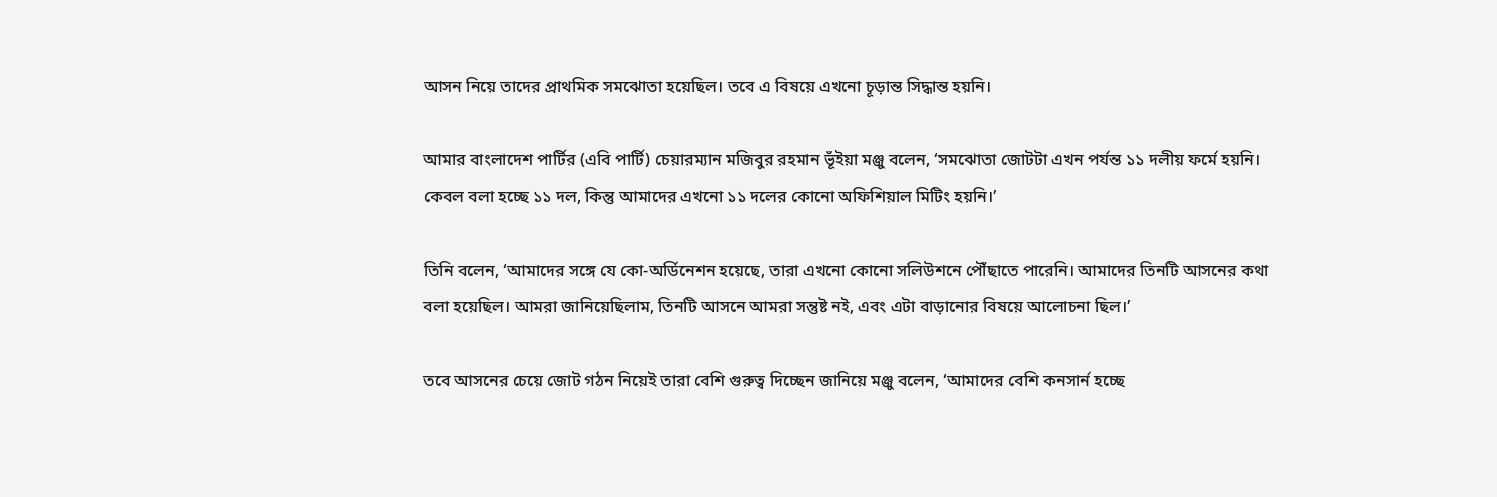আসন নিয়ে তাদের প্রাথমিক সমঝোতা হয়েছিল। তবে এ বিষয়ে এখনো চূড়ান্ত সিদ্ধান্ত হয়নি।

আমার বাংলাদেশ পার্টির (এবি পার্টি) চেয়ারম্যান মজিবুর রহমান ভূঁইয়া মঞ্জু বলেন, ‘সমঝোতা জোটটা এখন পর্যন্ত ১১ দলীয় ফর্মে হয়নি। কেবল বলা হচ্ছে ১১ দল, কিন্তু আমাদের এখনো ১১ দলের কোনো অফিশিয়াল মিটিং হয়নি।’

তিনি বলেন, ‘আমাদের সঙ্গে যে কো-অর্ডিনেশন হয়েছে, তারা এখনো কোনো সলিউশনে পৌঁছাতে পারেনি। আমাদের তিনটি আসনের কথা বলা হয়েছিল। আমরা জানিয়েছিলাম, তিনটি আসনে আমরা সন্তুষ্ট নই, এবং এটা বাড়ানোর বিষয়ে আলোচনা ছিল।’

তবে আসনের চেয়ে জোট গঠন নিয়েই তারা বেশি গুরুত্ব দিচ্ছেন জানিয়ে মঞ্জু বলেন, ‘আমাদের বেশি কনসার্ন হচ্ছে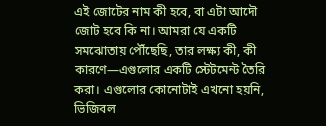এই জোটের নাম কী হবে, বা এটা আদৌ জোট হবে কি না। আমরা যে একটি সমঝোতায় পৌঁছেছি, তার লক্ষ্য কী, কী কারণে—এগুলোর একটি স্টেটমেন্ট তৈরি করা। এগুলোর কোনোটাই এখনো হয়নি, ভিজিবল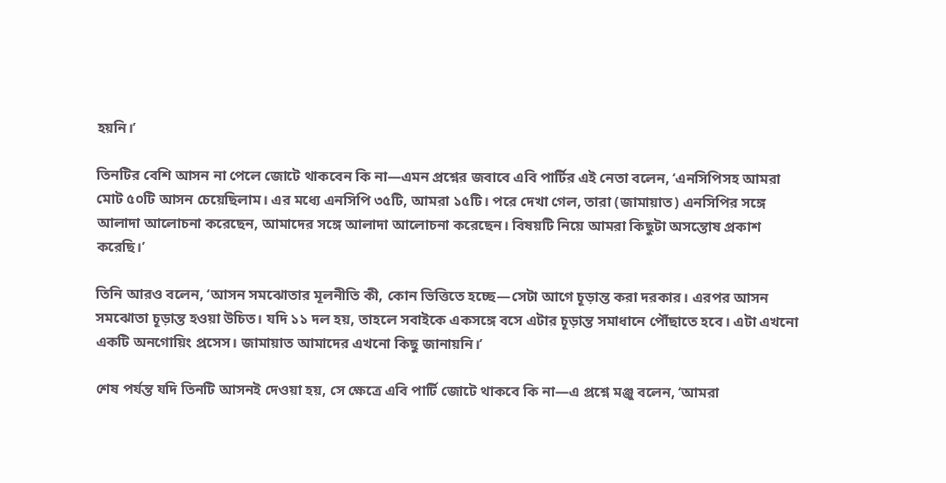হয়নি।’

তিনটির বেশি আসন না পেলে জোটে থাকবেন কি না—এমন প্রশ্নের জবাবে এবি পার্টির এই নেতা বলেন, ‘এনসিপিসহ আমরা মোট ৫০টি আসন চেয়েছিলাম। এর মধ্যে এনসিপি ৩৫টি, আমরা ১৫টি। পরে দেখা গেল, তারা (জামায়াত) এনসিপির সঙ্গে আলাদা আলোচনা করেছেন, আমাদের সঙ্গে আলাদা আলোচনা করেছেন। বিষয়টি নিয়ে আমরা কিছুটা অসন্তোষ প্রকাশ করেছি।’

তিনি আরও বলেন, ‘আসন সমঝোতার মূলনীতি কী, কোন ভিত্তিতে হচ্ছে—সেটা আগে চূড়ান্ত করা দরকার। এরপর আসন সমঝোতা চূড়ান্ত হওয়া উচিত। যদি ১১ দল হয়, তাহলে সবাইকে একসঙ্গে বসে এটার চূড়ান্ত সমাধানে পৌঁছাতে হবে। এটা এখনো একটি অনগোয়িং প্রসেস। জামায়াত আমাদের এখনো কিছু জানায়নি।’

শেষ পর্যন্ত যদি তিনটি আসনই দেওয়া হয়, সে ক্ষেত্রে এবি পার্টি জোটে থাকবে কি না—এ প্রশ্নে মঞ্জু বলেন, ‘আমরা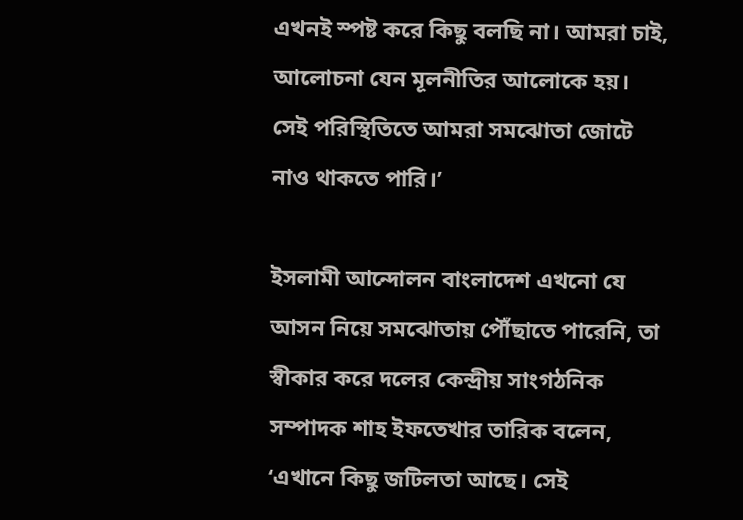এখনই স্পষ্ট করে কিছু বলছি না। আমরা চাই, আলোচনা যেন মূলনীতির আলোকে হয়। সেই পরিস্থিতিতে আমরা সমঝোতা জোটে নাও থাকতে পারি।’

ইসলামী আন্দোলন বাংলাদেশ এখনো যে আসন নিয়ে সমঝোতায় পৌঁছাতে পারেনি, তা স্বীকার করে দলের কেন্দ্রীয় সাংগঠনিক সম্পাদক শাহ ইফতেখার তারিক বলেন, ‘এখানে কিছু জটিলতা আছে। সেই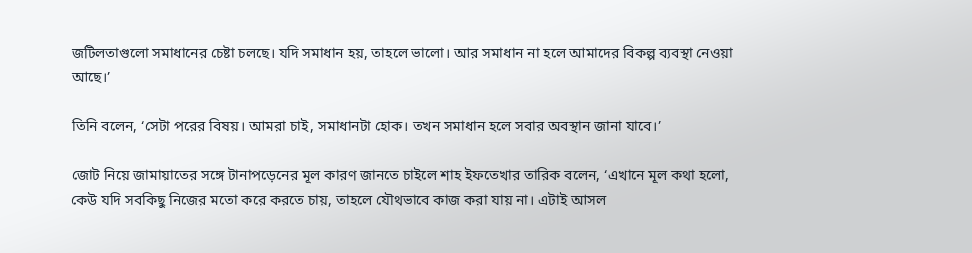জটিলতাগুলো সমাধানের চেষ্টা চলছে। যদি সমাধান হয়, তাহলে ভালো। আর সমাধান না হলে আমাদের বিকল্প ব্যবস্থা নেওয়া আছে।’

তিনি বলেন, ‘সেটা পরের বিষয়। আমরা চাই, সমাধানটা হোক। তখন সমাধান হলে সবার অবস্থান জানা যাবে।’

জোট নিয়ে জামায়াতের সঙ্গে টানাপড়েনের মূল কারণ জানতে চাইলে শাহ ইফতেখার তারিক বলেন, ‘এখানে মূল কথা হলো, কেউ যদি সবকিছু নিজের মতো করে করতে চায়, তাহলে যৌথভাবে কাজ করা যায় না। এটাই আসল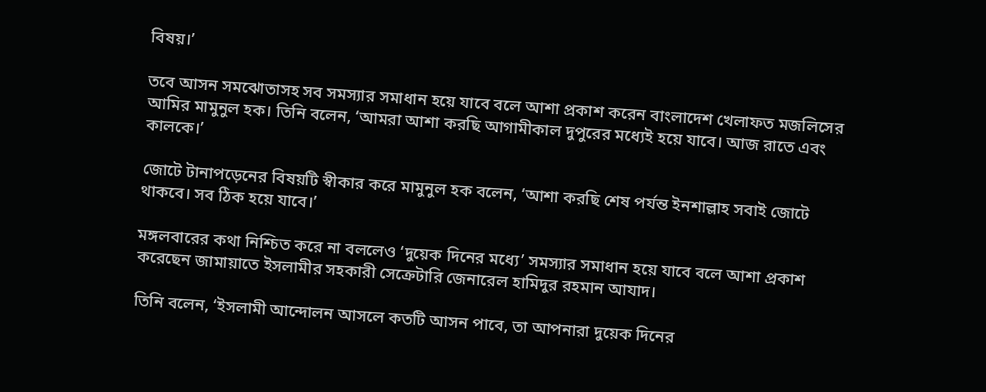বিষয়।’

তবে আসন সমঝোতাসহ সব সমস্যার সমাধান হয়ে যাবে বলে আশা প্রকাশ করেন বাংলাদেশ খেলাফত মজলিসের আমির মামুনুল হক। তিনি বলেন, ‘আমরা আশা করছি আগামীকাল দুপুরের মধ্যেই হয়ে যাবে। আজ রাতে এবং কালকে।’

জোটে টানাপড়েনের বিষয়টি স্বীকার করে মামুনুল হক বলেন, ‘আশা করছি শেষ পর্যন্ত ইনশাল্লাহ সবাই জোটে থাকবে। সব ঠিক হয়ে যাবে।’

মঙ্গলবারের কথা নিশ্চিত করে না বললেও ‘দুয়েক দিনের মধ্যে’ সমস্যার সমাধান হয়ে যাবে বলে আশা প্রকাশ করেছেন জামায়াতে ইসলামীর সহকারী সেক্রেটারি জেনারেল হামিদুর রহমান আযাদ।

তিনি বলেন, ‘ইসলামী আন্দোলন আসলে কতটি আসন পাবে, তা আপনারা দুয়েক দিনের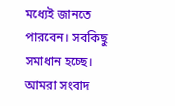মধ্যেই জানতে পারবেন। সবকিছু সমাধান হচ্ছে। আমরা সংবাদ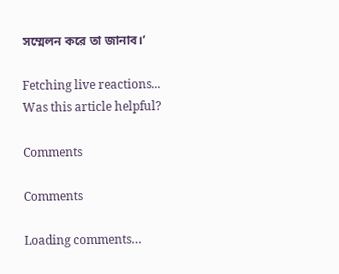সম্মেলন করে তা জানাব।’

Fetching live reactions...
Was this article helpful?

Comments

Comments

Loading comments…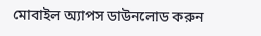মোবাইল অ্যাপস ডাউনলোড করুন